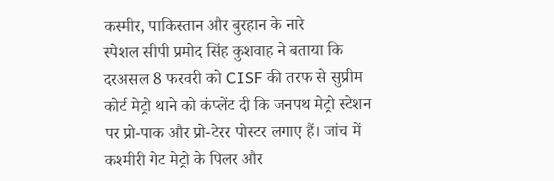कस्मीर, पाकिस्तान और बुरहान के नारे
स्पेशल सीपी प्रमोद सिंह कुशवाह ने बताया कि दरअसल 8 फरवरी को CISF की तरफ से सुप्रीम कोर्ट मेट्रो थाने को कंप्लेंट दी कि जनपथ मेट्रो स्टेशन पर प्रो-पाक और प्रो-टेरर पोस्टर लगाए हैं। जांच में कश्मीरी गेट मेट्रो के पिलर और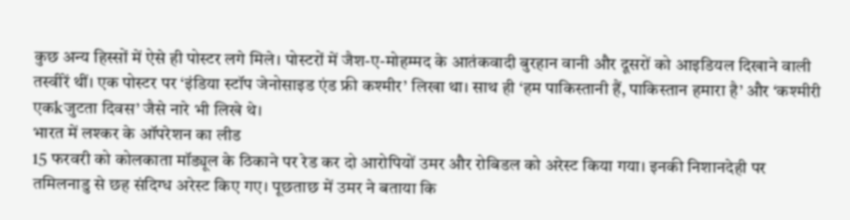कुछ अन्य हिस्सों में ऐसे ही पोस्टर लगे मिले। पोस्टरों में जैश-ए-मोहम्मद के आतंकवादी बुरहान वानी और दूसरों को आइडियल दिखाने वाली तस्वीरें थीं। एक पोस्टर पर ‘इंडिया स्टॉप जेनोसाइड एंड फ्री कश्मीर’ लिखा था। साथ ही ‘हम पाकिस्तानी हैं, पाकिस्तान हमारा है’ और ‘कश्मीरी एकkजुटता दिवस’ जैसे नारे भी लिखे थे।
भारत में लश्कर के ऑपरेशन का लीड
15 फरवरी को कोलकाता मॉड्यूल के ठिकाने पर रेड कर दो आरोपियों उमर और रोबिडल को अरेस्ट किया गया। इनकी निशानदेही पर तमिलनाडु से छह संदिग्ध अरेस्ट किए गए। पूछताछ में उमर ने बताया कि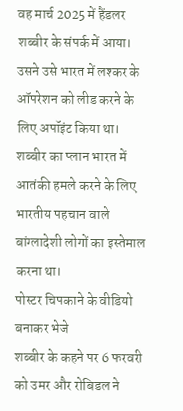वह मार्च 2025 में हैंडलर शब्बीर के संपर्क में आया। उसने उसे भारत में लश्कर के ऑपरेशन को लीड करने के लिए अपॉइंट किया था। शब्बीर का प्लान भारत में आतंकी हमले करने के लिए भारतीय पहचान वाले बांग्लादेशी लोगों का इस्तेमाल करना था।
पोस्टर चिपकाने के वीडियो बनाकर भेजे
शब्बीर के कहने पर 6 फरवरी को उमर और रोबिडल ने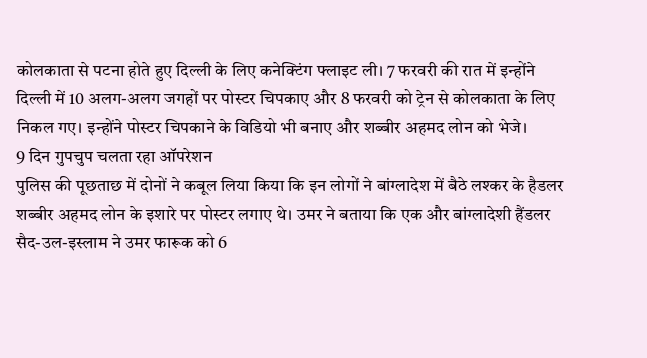कोलकाता से पटना होते हुए दिल्ली के लिए कनेक्टिंग फ्लाइट ली। 7 फरवरी की रात में इन्होंने दिल्ली में 10 अलग-अलग जगहों पर पोस्टर चिपकाए और 8 फरवरी को ट्रेन से कोलकाता के लिए निकल गए। इन्होंने पोस्टर चिपकाने के विडियो भी बनाए और शब्बीर अहमद लोन को भेजे।
9 दिन गुपचुप चलता रहा ऑपरेशन
पुलिस की पूछताछ में दोनों ने कबूल लिया किया कि इन लोगों ने बांग्लादेश में बैठे लश्कर के हैडलर शब्बीर अहमद लोन के इशारे पर पोस्टर लगाए थे। उमर ने बताया कि एक और बांग्लादेशी हैंडलर सैद-उल-इस्लाम ने उमर फारूक को 6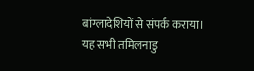बांग्लादेशियों से संपर्क कराया। यह सभी तमिलनाडु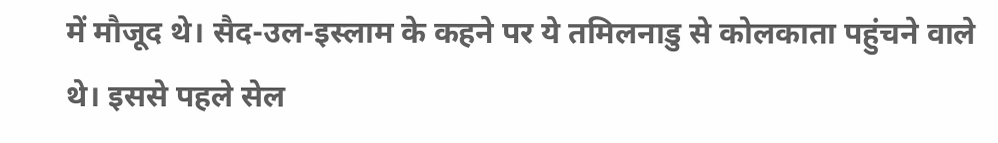में मौजूद थे। सैद-उल-इस्लाम के कहने पर ये तमिलनाडु से कोलकाता पहुंचने वाले थे। इससे पहले सेल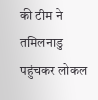की टीम ने तमिलनाडु पहुंचकर लोकल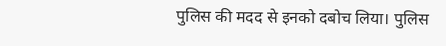पुलिस की मदद से इनको दबोच लिया। पुलिस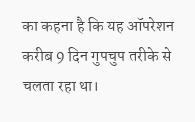का कहना है कि यह ऑपरेशन करीब 9 दिन गुपचुप तरीके से चलता रहा था।